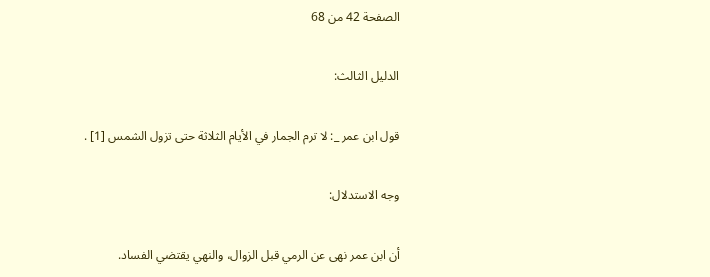الصفحة 42 من 68

الدليل الثالث:

قول ابن عمر _: لا ترم الجمار في الأيام الثلاثة حتى تزول الشمس [1] .

وجه الاستدلال:

أن ابن عمر نهى عن الرمي قبل الزوال، والنهي يقتضي الفساد.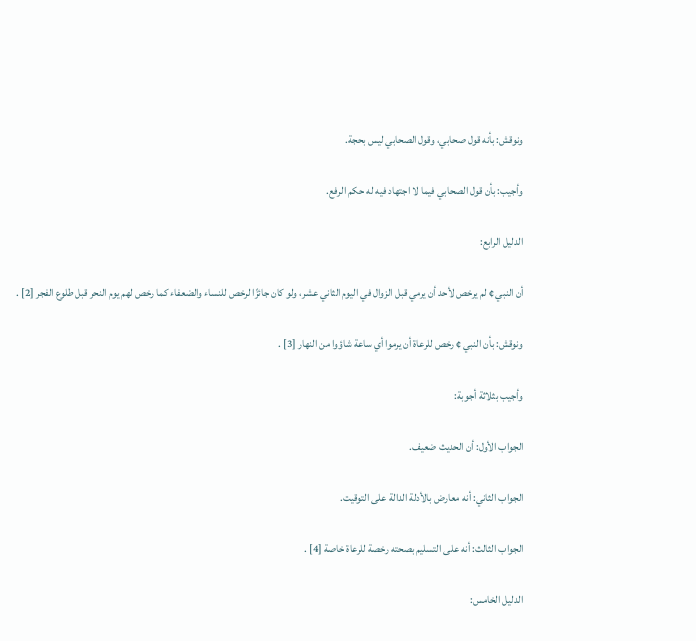ونوقش: بأنه قول صحابي، وقول الصحابي ليس بحجة.

وأجيب: بأن قول الصحابي فيما لا اجتهاد فيه له حكم الرفع.

الدليل الرابع:

أن النبي ¢ لم يرخص لأحد أن يرمي قبل الزوال في اليوم الثاني عشر، ولو كان جائزًا لرخص للنساء والضعفاء كما رخص لهم يوم النحر قبل طلوع الفجر [2] .

ونوقش: بأن النبي ¢ رخص للرعاة أن يرموا أي ساعة شاؤوا من النهار [3] .

وأجيب بثلاثة أجوبة:

الجواب الأول: أن الحديث ضعيف.

الجواب الثاني: أنه معارض بالأدلة الدالة على التوقيت.

الجواب الثالث: أنه على التسليم بصحته رخصة للرعاة خاصة [4] .

الدليل الخامس: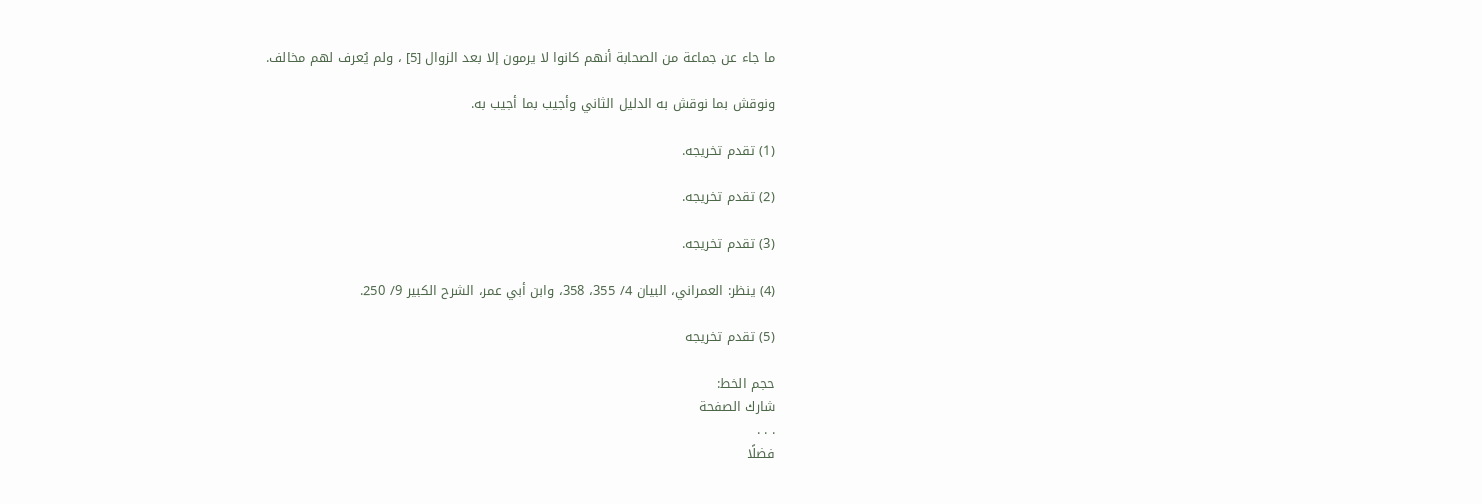ما جاء عن جماعة من الصحابة أنهم كانوا لا يرمون إلا بعد الزوال [5] ، ولم يُعرف لهم مخالف.

ونوقش بما نوقش به الدليل الثاني وأجيب بما أجيب به.

(1) تقدم تخريجه.

(2) تقدم تخريجه.

(3) تقدم تخريجه.

(4) ينظر: العمراني، البيان 4/ 355، 358، وابن أبي عمر، الشرح الكبير 9/ 250.

(5) تقدم تخريجه

حجم الخط:
شارك الصفحة
. . .
فضلًا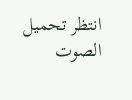انتظر تحميل الصوت